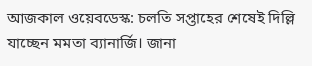আজকাল ওয়েবডেস্ক: চলতি সপ্তাহের শেষেই দিল্লি যাচ্ছেন মমতা ব্যানার্জি। জানা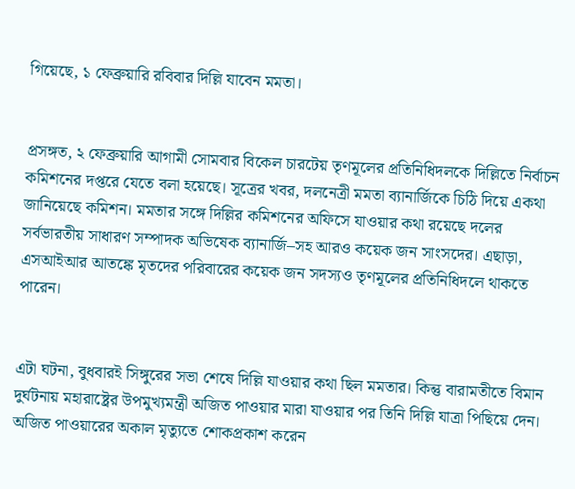গিয়েছে, ১ ফেব্রুয়ারি রবিবার দিল্লি যাবেন মমতা।


প্রসঙ্গত, ২ ফেব্রুয়ারি আগামী সোমবার বিকেল চারটেয় তৃণমূলের প্রতিনিধিদলকে দিল্লিতে নির্বাচন কমিশনের দপ্তরে যেতে বলা হয়েছে। সূত্রের খবর, দলনেত্রী মমতা ব্যানার্জিকে চিঠি দিয়ে একথা জানিয়েছে কমিশন। মমতার সঙ্গে দিল্লির কমিশনের অফিসে যাওয়ার কথা রয়েছে দলের সর্বভারতীয় সাধারণ সম্পাদক অভিষেক ব্যানার্জি–সহ আরও কয়েক জন সাংসদের। এছাড়া, এসআইআর আতঙ্কে মৃতদের পরিবারের কয়েক জন সদস্যও তৃণমূলের প্রতিনিধিদলে থাকতে পারেন।


এটা ঘটনা, বুধবারই সিঙ্গুরের সভা শেষে দিল্লি যাওয়ার কথা ছিল মমতার। কিন্তু বারামতীতে বিমান দুর্ঘটনায় মহারাষ্ট্রের উপমুখ্যমন্ত্রী অজিত পাওয়ার মারা যাওয়ার পর তিনি দিল্লি যাত্রা পিছিয়ে দেন। অজিত পাওয়ারের অকাল মৃত্যুতে শোকপ্রকাশ করেন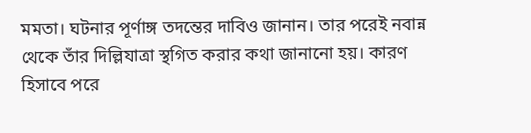মমতা। ঘটনার পূর্ণাঙ্গ তদন্তের দাবিও জানান। তার পরেই নবান্ন থেকে তাঁর দিল্লিযাত্রা স্থগিত করার কথা জানানো হয়। কারণ হিসাবে পরে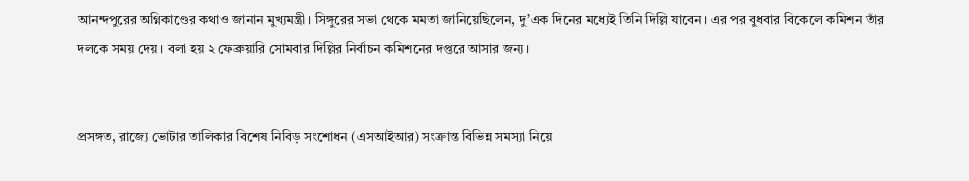আনন্দপুরের অগ্নিকাণ্ডের কথাও জানান মুখ্যমন্ত্রী। সিঙ্গুরের সভা থেকে মমতা জানিয়েছিলেন, দু’এক দিনের মধ্যেই তিনি দিল্লি যাবেন। এর পর বুধবার বিকেলে কমিশন তাঁর দলকে সময় দেয়। বলা হয় ২ ফেব্রুয়ারি সোমবার দিল্লির নির্বাচন কমিশনের দপ্তরে আসার জন্য।


প্রসঙ্গত, রাজ্যে ভোটার তালিকার বিশেষ নিবিড় সংশোধন (এসআইআর) সংক্রান্ত বিভিন্ন সমস্যা নিয়ে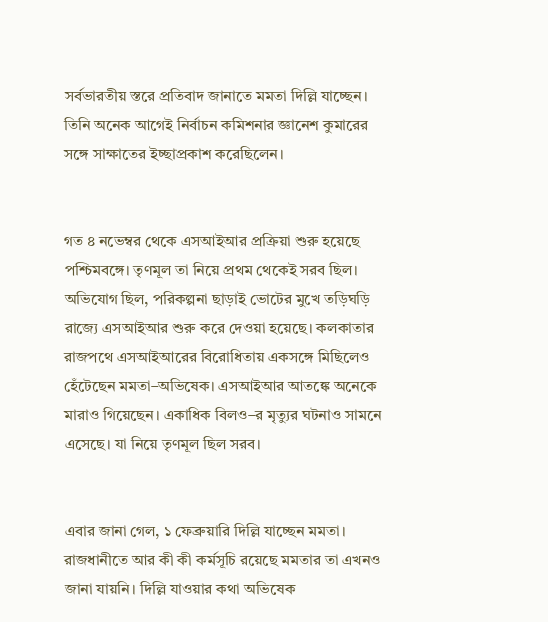সর্বভারতীয় স্তরে প্রতিবাদ জানাতে মমতা দিল্লি যাচ্ছেন। তিনি অনেক আগেই নির্বাচন কমিশনার জ্ঞানেশ কুমারের সঙ্গে সাক্ষাতের ইচ্ছাপ্রকাশ করেছিলেন।


গত ৪ নভেম্বর থেকে এসআইআর প্রক্রিয়া শুরু হয়েছে পশ্চিমবঙ্গে। তৃণমূল তা নিয়ে প্রথম থেকেই সরব ছিল। অভিযোগ ছিল, পরিকল্পনা ছাড়াই ভোটের মুখে তড়িঘড়ি রাজ্যে এসআইআর শুরু করে দেওয়া হয়েছে। কলকাতার রাজপথে এসআইআরের বিরোধিতায় একসঙ্গে মিছিলেও হেঁটেছেন মমতা–অভিষেক। এসআইআর আতঙ্কে অনেকে মারাও গিয়েছেন। একাধিক বিলও–র মৃত্যুর ঘটনাও সামনে এসেছে। যা নিয়ে তৃণমূল ছিল সরব।


এবার জানা গেল, ১ ফেব্রুয়ারি দিল্লি যাচ্ছেন মমতা। রাজধানীতে আর কী কী কর্মসূচি রয়েছে মমতার তা এখনও জানা যায়নি। দিল্লি যাওয়ার কথা অভিষেক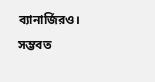ব্যানার্জিরও। সম্ভবত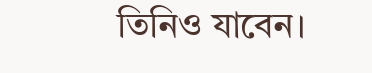তিনিও যাবেন।